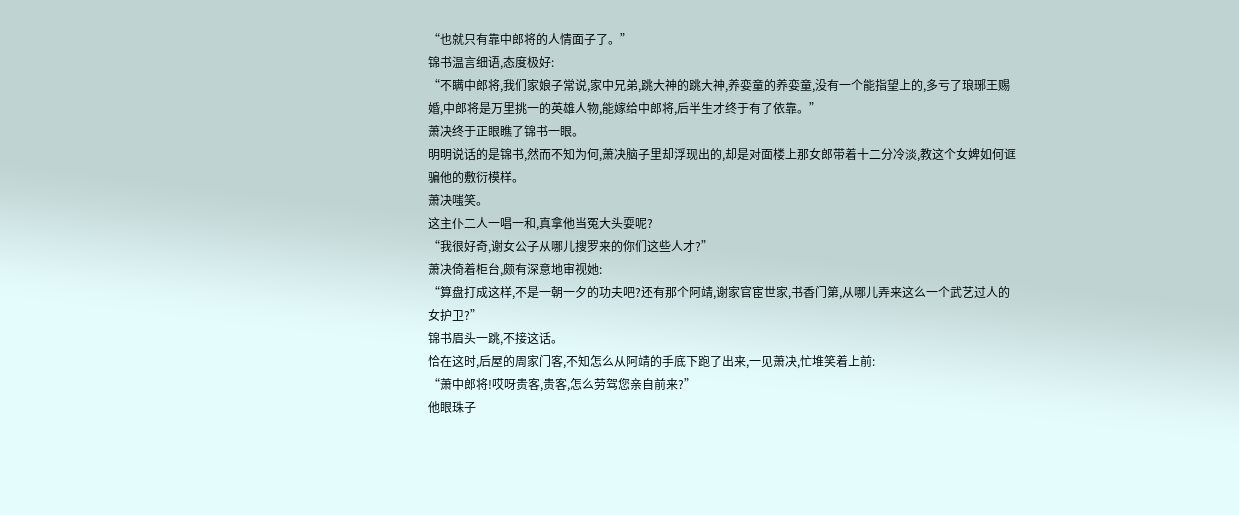“也就只有靠中郎将的人情面子了。”
锦书温言细语,态度极好:
“不瞒中郎将,我们家娘子常说,家中兄弟,跳大神的跳大神,养娈童的养娈童,没有一个能指望上的,多亏了琅琊王赐婚,中郎将是万里挑一的英雄人物,能嫁给中郎将,后半生才终于有了依靠。”
萧决终于正眼瞧了锦书一眼。
明明说话的是锦书,然而不知为何,萧决脑子里却浮现出的,却是对面楼上那女郎带着十二分冷淡,教这个女婢如何诓骗他的敷衍模样。
萧决嗤笑。
这主仆二人一唱一和,真拿他当冤大头耍呢?
“我很好奇,谢女公子从哪儿搜罗来的你们这些人才?”
萧决倚着柜台,颇有深意地审视她:
“算盘打成这样,不是一朝一夕的功夫吧?还有那个阿靖,谢家官宦世家,书香门第,从哪儿弄来这么一个武艺过人的女护卫?”
锦书眉头一跳,不接这话。
恰在这时,后屋的周家门客,不知怎么从阿靖的手底下跑了出来,一见萧决,忙堆笑着上前:
“萧中郎将!哎呀贵客,贵客,怎么劳驾您亲自前来?”
他眼珠子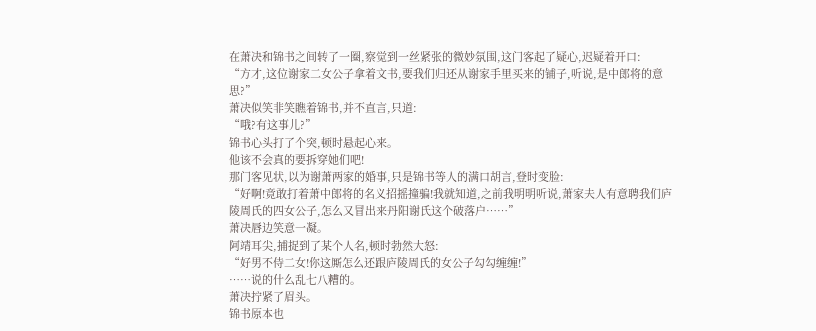在萧决和锦书之间转了一圈,察觉到一丝紧张的微妙氛围,这门客起了疑心,迟疑着开口:
“方才,这位谢家二女公子拿着文书,要我们归还从谢家手里买来的铺子,听说,是中郎将的意思?”
萧决似笑非笑瞧着锦书,并不直言,只道:
“哦?有这事儿?”
锦书心头打了个突,顿时悬起心来。
他该不会真的要拆穿她们吧!
那门客见状,以为谢萧两家的婚事,只是锦书等人的满口胡言,登时变脸:
“好啊!竟敢打着萧中郎将的名义招摇撞骗!我就知道,之前我明明听说,萧家夫人有意聘我们庐陵周氏的四女公子,怎么又冒出来丹阳谢氏这个破落户……”
萧决唇边笑意一凝。
阿靖耳尖,捕捉到了某个人名,顿时勃然大怒:
“好男不侍二女!你这厮怎么还跟庐陵周氏的女公子勾勾缠缠!”
……说的什么乱七八糟的。
萧决拧紧了眉头。
锦书原本也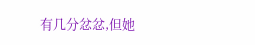有几分忿忿,但她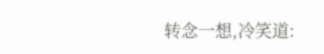转念一想,冷笑道: